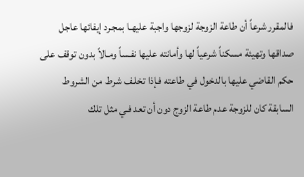فالمقرر شرعاً أن طاعة الزوجة لزوجها واجبة عليهـا بمجـرد إيفائها عاجل صداقها وتهيئة مسكناً شرعياً لها وأمانته عليها نفـساً ومـالاً بدون توقف على حكم القاضي عليها بالدخول في طاعته فـإذا تخلـف شرط من الشروط السابقة كان للزوجة عدم طاعة الزوج دون أن تعد فـي مثل تلك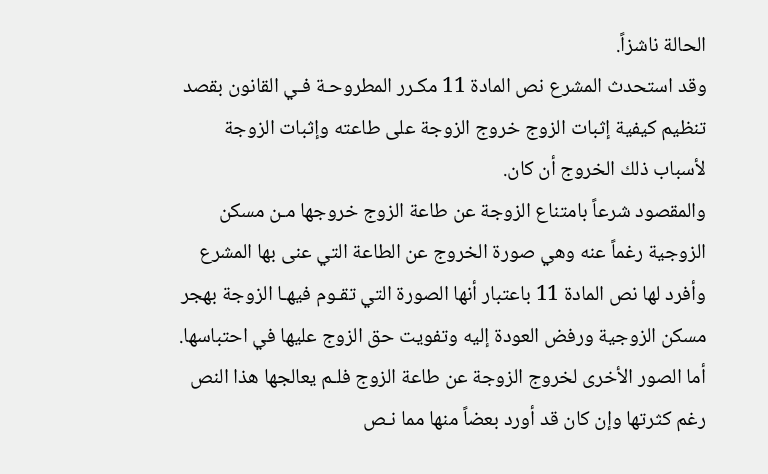الحالة ناشزاً.
وقد استحدث المشرع نص المادة 11 مكـرر المطروحـة فـي القانون بقصد تنظيم كيفية إثبات الزوج خروج الزوجة على طاعته وإثبات الزوجة لأسباب ذلك الخروج أن كان.
والمقصود شرعاً بامتناع الزوجة عن طاعة الزوج خروجها مـن مسكن الزوجية رغماً عنه وهي صورة الخروج عن الطاعة التي عنى بها المشرع وأفرد لها نص المادة 11 باعتبار أنها الصورة التي تقـوم فيهـا الزوجة بهجر مسكن الزوجية ورفض العودة إليه وتفويت حق الزوج عليها في احتباسها. أما الصور الأخرى لخروج الزوجة عن طاعة الزوج فلـم يعالجها هذا النص رغم كثرتها وإن كان قد أورد بعضاً منها مما نـص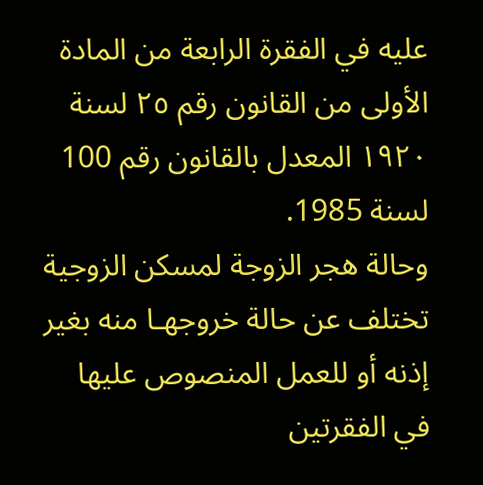عليه في الفقرة الرابعة من المادة الأولى من القانون رقم ٢٥ لسنة ١٩٢٠ المعدل بالقانون رقم 100 لسنة 1985.
وحالة هجر الزوجة لمسكن الزوجية تختلف عن حالة خروجهـا منه بغير إذنه أو للعمل المنصوص عليها في الفقرتين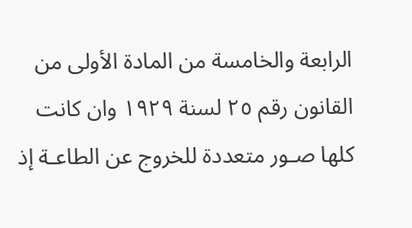الرابعة والخامسة من المادة الأولى من القانون رقم ٢٥ لسنة ١٩٢٩ وان كانت كلها صـور متعددة للخروج عن الطاعـة إذ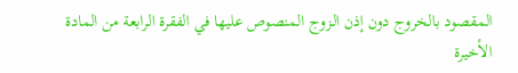المقصود بالخروج دون إذن الـزوج المنصوص عليها في الفقرة الرابعة من المادة الأخيرة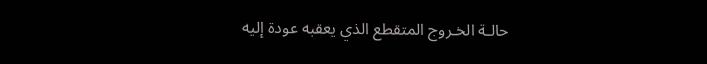حالـة الخـروج المتقطع الذي يعقبه عودة إليه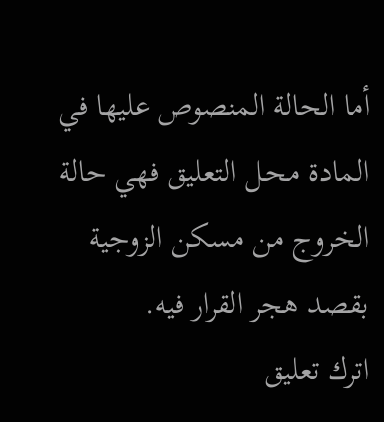أما الحالة المنصوص عليها في المادة محـل التعليق فهي حالة الخروج من مسكن الزوجية بقصد هجر القرار فيه.
اترك تعليق